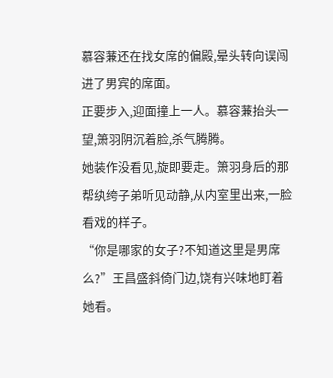慕容蒹还在找女席的偏殿,晕头转向误闯进了男宾的席面。
正要步入,迎面撞上一人。慕容蒹抬头一望,箫羽阴沉着脸,杀气腾腾。
她装作没看见,旋即要走。箫羽身后的那帮纨绔子弟听见动静,从内室里出来,一脸看戏的样子。
“你是哪家的女子?不知道这里是男席么?”王昌盛斜倚门边,饶有兴味地盯着她看。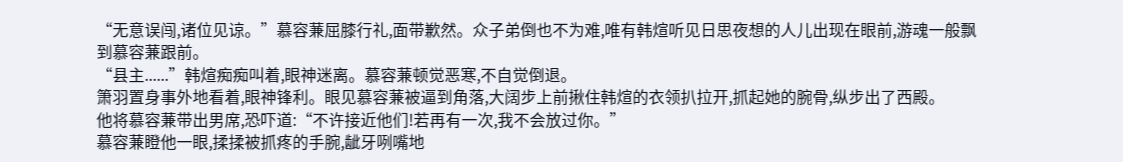“无意误闯,诸位见谅。”慕容蒹屈膝行礼,面带歉然。众子弟倒也不为难,唯有韩煊听见日思夜想的人儿出现在眼前,游魂一般飘到慕容蒹跟前。
“县主......”韩煊痴痴叫着,眼神迷离。慕容蒹顿觉恶寒,不自觉倒退。
箫羽置身事外地看着,眼神锋利。眼见慕容蒹被逼到角落,大阔步上前揪住韩煊的衣领扒拉开,抓起她的腕骨,纵步出了西殿。
他将慕容蒹带出男席,恐吓道:“不许接近他们!若再有一次,我不会放过你。”
慕容蒹瞪他一眼,揉揉被抓疼的手腕,龇牙咧嘴地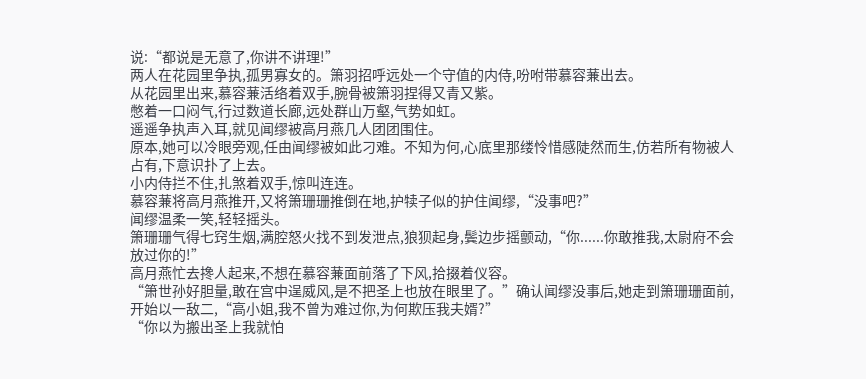说:“都说是无意了,你讲不讲理!”
两人在花园里争执,孤男寡女的。箫羽招呼远处一个守值的内侍,吩咐带慕容蒹出去。
从花园里出来,慕容蒹活络着双手,腕骨被箫羽捏得又青又紫。
憋着一口闷气,行过数道长廊,远处群山万壑,气势如虹。
遥遥争执声入耳,就见闻缪被高月燕几人团团围住。
原本,她可以冷眼旁观,任由闻缪被如此刁难。不知为何,心底里那缕怜惜感陡然而生,仿若所有物被人占有,下意识扑了上去。
小内侍拦不住,扎煞着双手,惊叫连连。
慕容蒹将高月燕推开,又将箫珊珊推倒在地,护犊子似的护住闻缪,“没事吧?”
闻缪温柔一笑,轻轻摇头。
箫珊珊气得七窍生烟,满腔怒火找不到发泄点,狼狈起身,鬓边步摇颤动,“你......你敢推我,太尉府不会放过你的!”
高月燕忙去搀人起来,不想在慕容蒹面前落了下风,拾掇着仪容。
“箫世孙好胆量,敢在宫中逞威风,是不把圣上也放在眼里了。”确认闻缪没事后,她走到箫珊珊面前,开始以一敌二,“高小姐,我不曾为难过你,为何欺压我夫婿?”
“你以为搬出圣上我就怕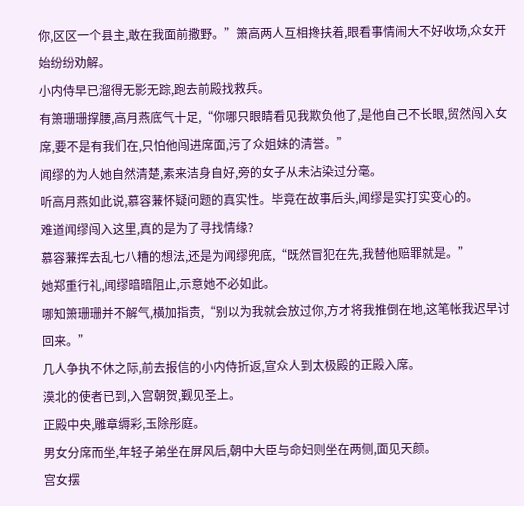你,区区一个县主,敢在我面前撒野。”箫高两人互相搀扶着,眼看事情闹大不好收场,众女开始纷纷劝解。
小内侍早已溜得无影无踪,跑去前殿找救兵。
有箫珊珊撑腰,高月燕底气十足,“你哪只眼睛看见我欺负他了,是他自己不长眼,贸然闯入女席,要不是有我们在,只怕他闯进席面,污了众姐妹的清誉。”
闻缪的为人她自然清楚,素来洁身自好,旁的女子从未沾染过分毫。
听高月燕如此说,慕容蒹怀疑问题的真实性。毕竟在故事后头,闻缪是实打实变心的。
难道闻缪闯入这里,真的是为了寻找情缘?
慕容蒹挥去乱七八糟的想法,还是为闻缪兜底,“既然冒犯在先,我替他赔罪就是。”
她郑重行礼,闻缪暗暗阻止,示意她不必如此。
哪知箫珊珊并不解气,横加指责,“别以为我就会放过你,方才将我推倒在地,这笔帐我迟早讨回来。”
几人争执不休之际,前去报信的小内侍折返,宣众人到太极殿的正殿入席。
漠北的使者已到,入宫朝贺,觐见圣上。
正殿中央,雕章缛彩,玉除彤庭。
男女分席而坐,年轻子弟坐在屏风后,朝中大臣与命妇则坐在两侧,面见天颜。
宫女摆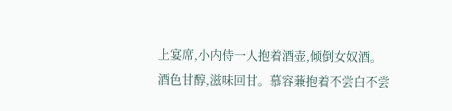上宴席,小内侍一人抱着酒壶,倾倒女奴酒。
酒色甘醇,滋味回甘。慕容蒹抱着不尝白不尝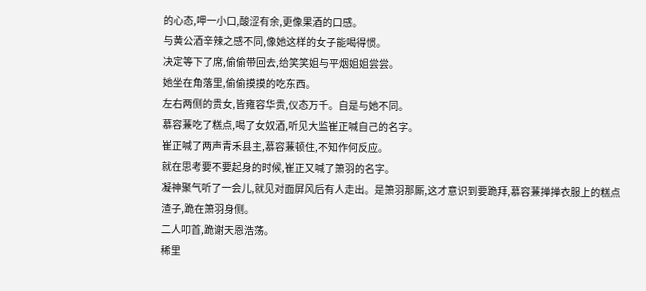的心态,呷一小口,酸涩有余,更像果酒的口感。
与黄公酒辛辣之感不同,像她这样的女子能喝得惯。
决定等下了席,偷偷带回去,给笑笑姐与平烟姐姐尝尝。
她坐在角落里,偷偷摸摸的吃东西。
左右两侧的贵女,皆雍容华贵,仪态万千。自是与她不同。
慕容蒹吃了糕点,喝了女奴酒,听见大监崔正喊自己的名字。
崔正喊了两声青禾县主,慕容蒹顿住,不知作何反应。
就在思考要不要起身的时候,崔正又喊了箫羽的名字。
凝神聚气听了一会儿,就见对面屏风后有人走出。是箫羽那厮,这才意识到要跪拜,慕容蒹掸掸衣服上的糕点渣子,跪在箫羽身侧。
二人叩首,跪谢天恩浩荡。
稀里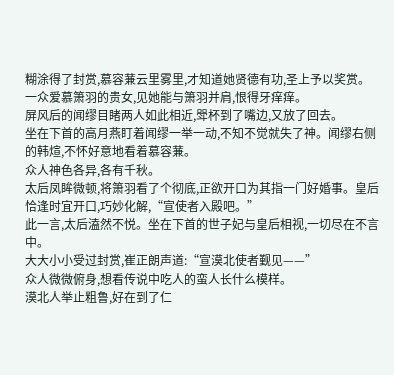糊涂得了封赏,慕容蒹云里雾里,才知道她贤德有功,圣上予以奖赏。
一众爱慕箫羽的贵女,见她能与箫羽并肩,恨得牙痒痒。
屏风后的闻缪目睹两人如此相近,斝杯到了嘴边,又放了回去。
坐在下首的高月燕盯着闻缪一举一动,不知不觉就失了神。闻缪右侧的韩煊,不怀好意地看着慕容蒹。
众人神色各异,各有千秋。
太后凤眸微顿,将箫羽看了个彻底,正欲开口为其指一门好婚事。皇后恰逢时宜开口,巧妙化解,“宣使者入殿吧。”
此一言,太后溘然不悦。坐在下首的世子妃与皇后相视,一切尽在不言中。
大大小小受过封赏,崔正朗声道:“宣漠北使者觐见——”
众人微微俯身,想看传说中吃人的蛮人长什么模样。
漠北人举止粗鲁,好在到了仁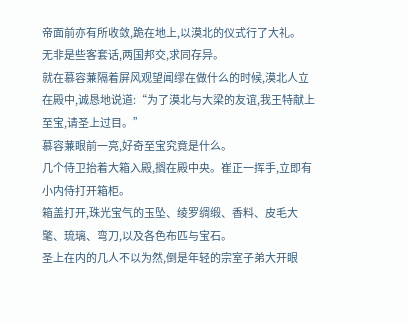帝面前亦有所收敛,跪在地上,以漠北的仪式行了大礼。
无非是些客套话,两国邦交,求同存异。
就在慕容蒹隔着屏风观望闻缪在做什么的时候,漠北人立在殿中,诚恳地说道:“为了漠北与大梁的友谊,我王特献上至宝,请圣上过目。”
慕容蒹眼前一亮,好奇至宝究竟是什么。
几个侍卫抬着大箱入殿,搁在殿中央。崔正一挥手,立即有小内侍打开箱柜。
箱盖打开,珠光宝气的玉坠、绫罗绸缎、香料、皮毛大氅、琉璃、弯刀,以及各色布匹与宝石。
圣上在内的几人不以为然,倒是年轻的宗室子弟大开眼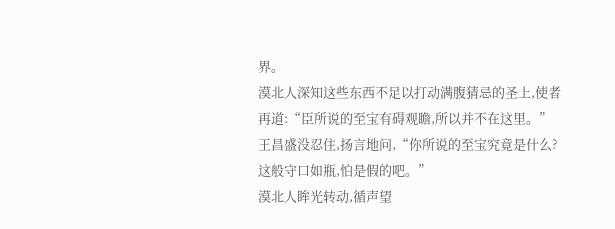界。
漠北人深知这些东西不足以打动满腹猜忌的圣上,使者再道:“臣所说的至宝有碍观瞻,所以并不在这里。”
王昌盛没忍住,扬言地问,“你所说的至宝究竟是什么?这般守口如瓶,怕是假的吧。”
漠北人眸光转动,循声望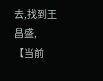去,找到王昌盛,
【当前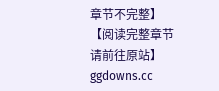章节不完整】
【阅读完整章节请前往原站】
ggdowns.cc